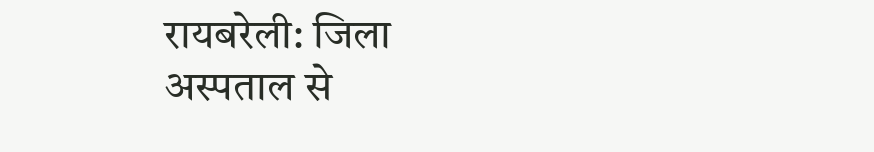रायबरेली: जिला अस्पताल से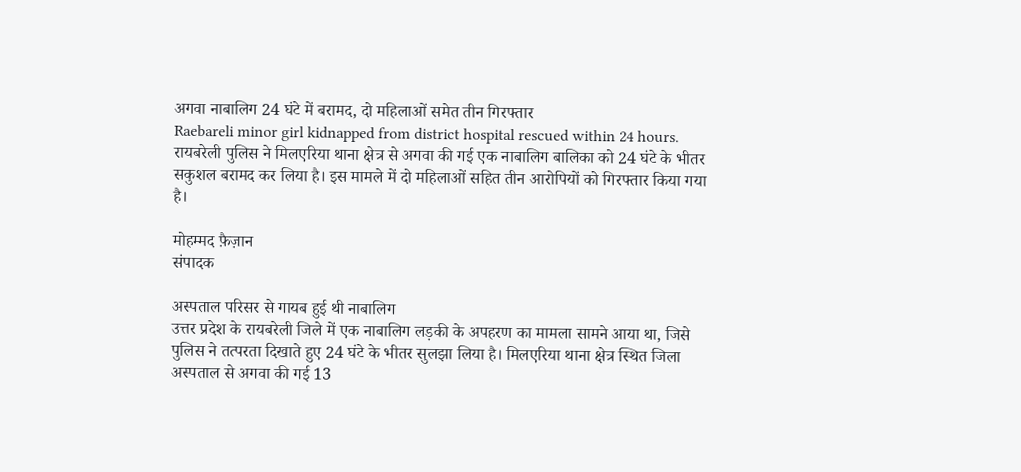अगवा नाबालिग 24 घंटे में बरामद, दो महिलाओं समेत तीन गिरफ्तार
Raebareli minor girl kidnapped from district hospital rescued within 24 hours. रायबरेली पुलिस ने मिलएरिया थाना क्षेत्र से अगवा की गई एक नाबालिग बालिका को 24 घंटे के भीतर सकुशल बरामद कर लिया है। इस मामले में दो महिलाओं सहित तीन आरोपियों को गिरफ्तार किया गया है।

मोहम्मद फ़ैज़ान
संपादक

अस्पताल परिसर से गायब हुई थी नाबालिग
उत्तर प्रदेश के रायबरेली जिले में एक नाबालिग लड़की के अपहरण का मामला सामने आया था, जिसे पुलिस ने तत्परता दिखाते हुए 24 घंटे के भीतर सुलझा लिया है। मिलएरिया थाना क्षेत्र स्थित जिला अस्पताल से अगवा की गई 13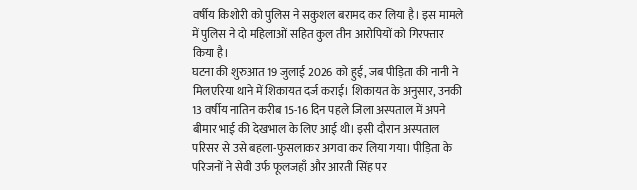वर्षीय किशोरी को पुलिस ने सकुशल बरामद कर लिया है। इस मामले में पुलिस ने दो महिलाओं सहित कुल तीन आरोपियों को गिरफ्तार किया है।
घटना की शुरुआत 19 जुलाई 2026 को हुई, जब पीड़िता की नानी ने मिलएरिया थाने में शिकायत दर्ज कराई। शिकायत के अनुसार, उनकी 13 वर्षीय नातिन करीब 15-16 दिन पहले जिला अस्पताल में अपने बीमार भाई की देखभाल के लिए आई थी। इसी दौरान अस्पताल परिसर से उसे बहला-फुसलाकर अगवा कर लिया गया। पीड़िता के परिजनों ने सेवी उर्फ फूलजहाँ और आरती सिंह पर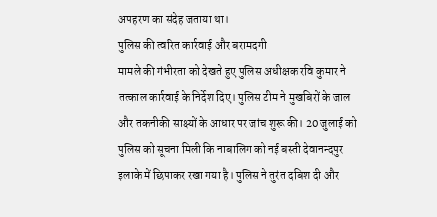अपहरण का संदेह जताया था।
पुलिस की त्वरित कार्रवाई और बरामदगी
मामले की गंभीरता को देखते हुए पुलिस अधीक्षक रवि कुमार ने तत्काल कार्रवाई के निर्देश दिए। पुलिस टीम ने मुखबिरों के जाल और तकनीकी साक्ष्यों के आधार पर जांच शुरू की। 20 जुलाई को पुलिस को सूचना मिली कि नाबालिग को नई बस्ती देवानन्दपुर इलाके में छिपाकर रखा गया है। पुलिस ने तुरंत दबिश दी और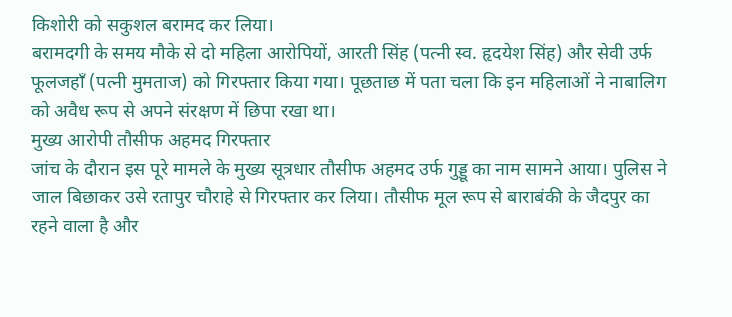किशोरी को सकुशल बरामद कर लिया।
बरामदगी के समय मौके से दो महिला आरोपियों, आरती सिंह (पत्नी स्व. हृदयेश सिंह) और सेवी उर्फ फूलजहाँ (पत्नी मुमताज) को गिरफ्तार किया गया। पूछताछ में पता चला कि इन महिलाओं ने नाबालिग को अवैध रूप से अपने संरक्षण में छिपा रखा था।
मुख्य आरोपी तौसीफ अहमद गिरफ्तार
जांच के दौरान इस पूरे मामले के मुख्य सूत्रधार तौसीफ अहमद उर्फ गुड्डू का नाम सामने आया। पुलिस ने जाल बिछाकर उसे रतापुर चौराहे से गिरफ्तार कर लिया। तौसीफ मूल रूप से बाराबंकी के जैदपुर का रहने वाला है और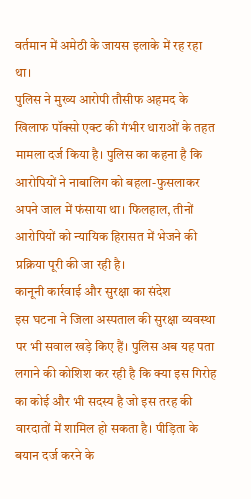वर्तमान में अमेठी के जायस इलाके में रह रहा था।
पुलिस ने मुख्य आरोपी तौसीफ अहमद के खिलाफ पॉक्सो एक्ट की गंभीर धाराओं के तहत मामला दर्ज किया है। पुलिस का कहना है कि आरोपियों ने नाबालिग को बहला-फुसलाकर अपने जाल में फंसाया था। फिलहाल, तीनों आरोपियों को न्यायिक हिरासत में भेजने की प्रक्रिया पूरी की जा रही है।
कानूनी कार्रवाई और सुरक्षा का संदेश
इस घटना ने जिला अस्पताल की सुरक्षा व्यवस्था पर भी सवाल खड़े किए हैं। पुलिस अब यह पता लगाने की कोशिश कर रही है कि क्या इस गिरोह का कोई और भी सदस्य है जो इस तरह की वारदातों में शामिल हो सकता है। पीड़िता के बयान दर्ज करने के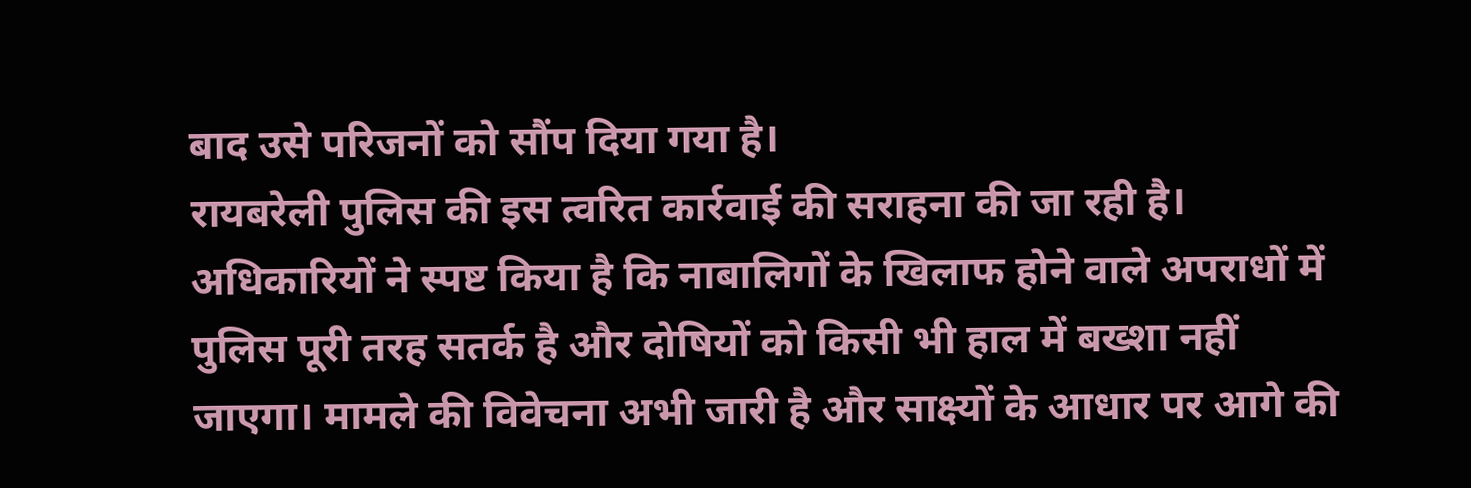बाद उसे परिजनों को सौंप दिया गया है।
रायबरेली पुलिस की इस त्वरित कार्रवाई की सराहना की जा रही है। अधिकारियों ने स्पष्ट किया है कि नाबालिगों के खिलाफ होने वाले अपराधों में पुलिस पूरी तरह सतर्क है और दोषियों को किसी भी हाल में बख्शा नहीं जाएगा। मामले की विवेचना अभी जारी है और साक्ष्यों के आधार पर आगे की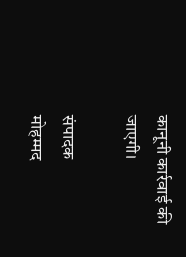कानूनी कार्रवाई की जाएगी।

संपादक
मोहम्मद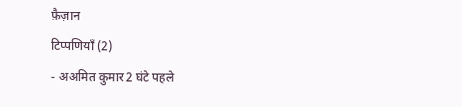फ़ैज़ान
टिप्पणियाँ (2)
- अअमित कुमार2 घंटे पहले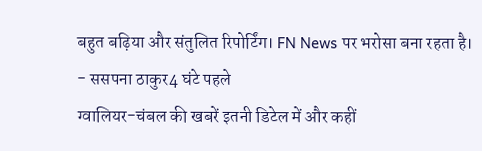बहुत बढ़िया और संतुलित रिपोर्टिंग। FN News पर भरोसा बना रहता है।
- ससपना ठाकुर4 घंटे पहले
ग्वालियर-चंबल की खबरें इतनी डिटेल में और कहीं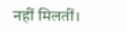नहीं मिलतीं।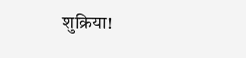शुक्रिया!